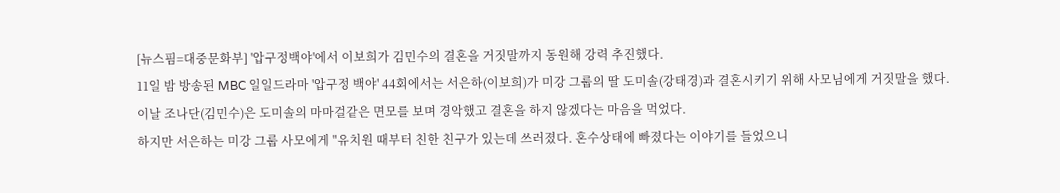[뉴스핌=대중문화부] '압구정백야'에서 이보희가 김민수의 결혼을 거짓말까지 동원해 강력 추진했다.
11일 밤 방송된 MBC 일일드라마 '압구정 백야' 44회에서는 서은하(이보희)가 미강 그룹의 딸 도미솔(강태경)과 결혼시키기 위해 사모님에게 거짓말을 했다.
이날 조나단(김민수)은 도미솔의 마마걸같은 면모를 보며 경악했고 결혼을 하지 않겠다는 마음을 먹었다.
하지만 서은하는 미강 그룹 사모에게 "유치원 때부터 친한 친구가 있는데 쓰러졌다. 혼수상태에 빠졌다는 이야기를 들었으니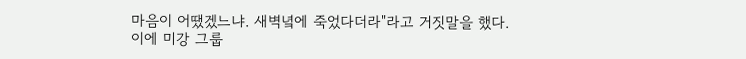마음이 어땠겠느냐. 새벽녘에 죽었다더라"라고 거짓말을 했다.
이에 미강 그룹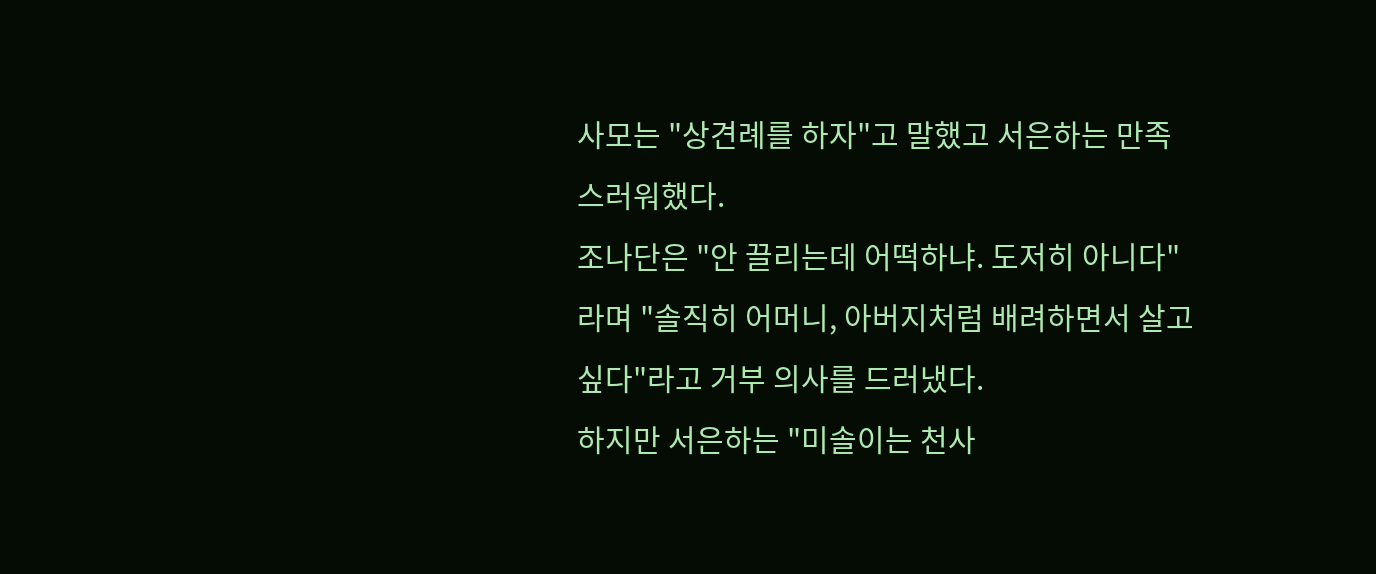사모는 "상견례를 하자"고 말했고 서은하는 만족스러워했다.
조나단은 "안 끌리는데 어떡하냐. 도저히 아니다"라며 "솔직히 어머니, 아버지처럼 배려하면서 살고 싶다"라고 거부 의사를 드러냈다.
하지만 서은하는 "미솔이는 천사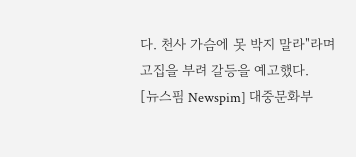다. 천사 가슴에 못 박지 말라"라며 고집을 부려 갈등을 예고했다.
[뉴스핌 Newspim] 대중문화부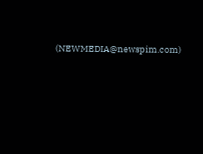(NEWMEDIA@newspim.com)